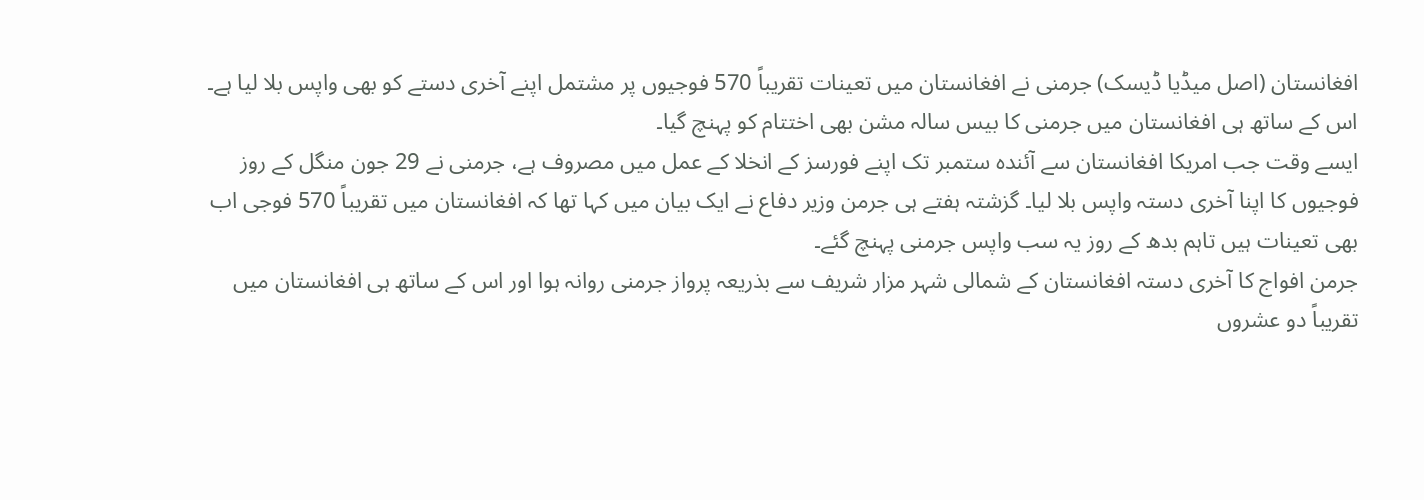افغانستان (اصل میڈیا ڈیسک) جرمنی نے افغانستان میں تعینات تقریباً 570 فوجیوں پر مشتمل اپنے آخری دستے کو بھی واپس بلا لیا ہے۔ اس کے ساتھ ہی افغانستان میں جرمنی کا بیس سالہ مشن بھی اختتام کو پہنچ گیا۔
ایسے وقت جب امریکا افغانستان سے آئندہ ستمبر تک اپنے فورسز کے انخلا کے عمل میں مصروف ہے، جرمنی نے 29 جون منگل کے روز فوجیوں کا اپنا آخری دستہ واپس بلا لیا۔ گزشتہ ہفتے ہی جرمن وزیر دفاع نے ایک بیان میں کہا تھا کہ افغانستان میں تقریباً 570 فوجی اب بھی تعینات ہیں تاہم بدھ کے روز یہ سب واپس جرمنی پہنچ گئے۔
جرمن افواج کا آخری دستہ افغانستان کے شمالی شہر مزار شریف سے بذریعہ پرواز جرمنی روانہ ہوا اور اس کے ساتھ ہی افغانستان میں تقریباً دو عشروں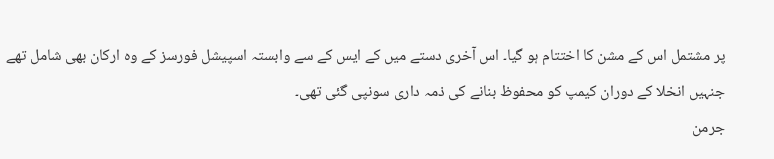پر مشتمل اس کے مشن کا اختتام ہو گیا۔ اس آخری دستے میں کے ایس کے سے وابستہ اسپیشل فورسز کے وہ ارکان بھی شامل تھے جنہیں انخلا کے دوران کیمپ کو محفوظ بنانے کی ذمہ داری سونپی گئی تھی۔
جرمن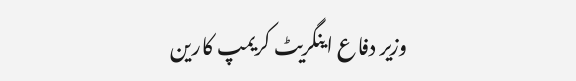وزیر دفاع اینگریٹ کریمپ کارین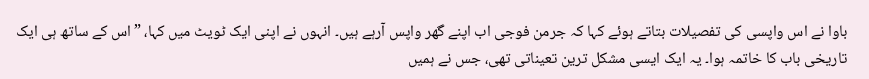باوا نے اس واپسی کی تفصیلات بتاتے ہوئے کہا کہ جرمن فوجی اب اپنے گھر واپس آرہے ہیں۔ انہوں نے اپنی ایک ٹویٹ میں کہا، ”اس کے ساتھ ہی ایک تاریخی باب کا خاتمہ ہوا۔ یہ ایک ایسی مشکل ترین تعیناتی تھی، جس نے ہمیں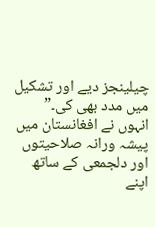چیلینجز دیے اور تشکیل میں مدد بھی کی۔”
انہوں نے افغانستان میں پیشہ ورانہ صلاحیتوں اور دلجمعی کے ساتھ اپنے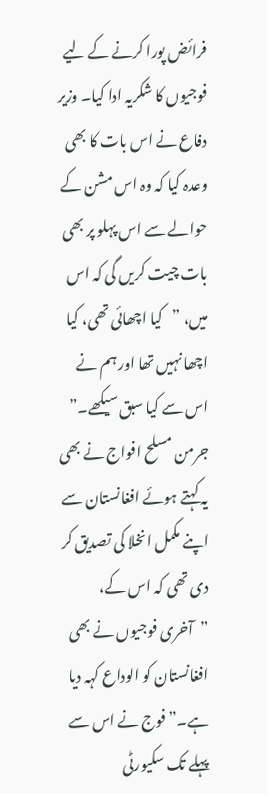فرائض پورا کرنے کے لیے فوجیوں کا شکریہ ادا کیا۔ وزیر دفاع نے اس بات کا بھی وعدہ کیا کہ وہ اس مشن کے حوالے سے اس پہلو پر بھی بات چیت کریں گی کہ اس میں، ”کیا اچھائی تھی، کیا اچھا نہیں تھا اور ہم نے اس سے کیا سبق سیکھے۔”
جرمن مسلح افواج نے بھی یہ کہتے ہوئے افغانستان سے اپنے مکمل انخلا کی تصدیق کر دی تھی کہ اس کے، ”آخری فوجیوں نے بھی افغانستان کو الوداع کہہ دیا ہے۔” فوج نے اس سے پہلے تک سکیورٹی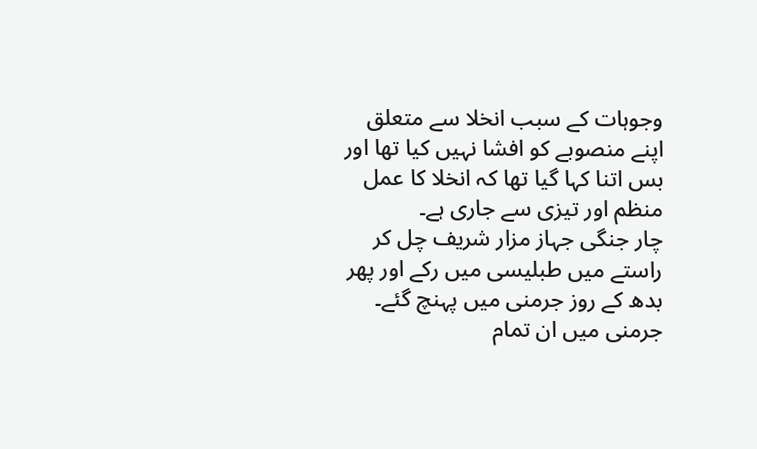وجوہات کے سبب انخلا سے متعلق اپنے منصوبے کو افشا نہیں کیا تھا اور بس اتنا کہا گیا تھا کہ انخلا کا عمل منظم اور تیزی سے جاری ہے۔
چار جنگی جہاز مزار شریف چل کر راستے میں طبلیسی میں رکے اور پھر بدھ کے روز جرمنی میں پہنچ گئے۔ جرمنی میں ان تمام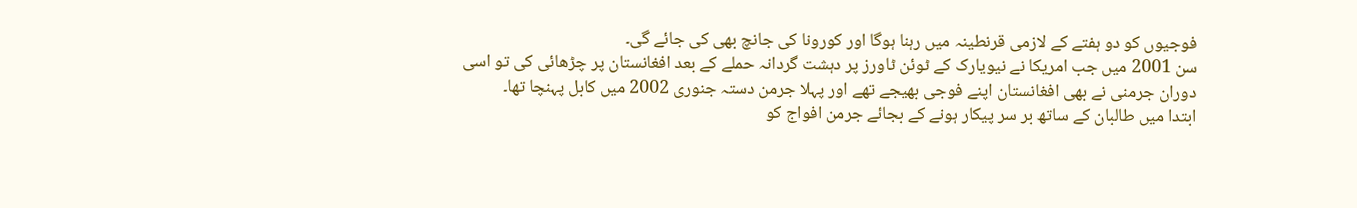فوجیوں کو دو ہفتے کے لازمی قرنطینہ میں رہنا ہوگا اور کورونا کی جانچ بھی کی جائے گی۔
سن 2001 میں جب امریکا نے نیویارک کے ٹوئن ٹاورز پر دہشت گردانہ حملے کے بعد افغانستان پر چڑھائی کی تو اسی دوران جرمنی نے بھی افغانستان اپنے فوجی بھیجے تھے اور پہلا جرمن دستہ جنوری 2002 میں کابل پہنچا تھا۔
ابتدا میں طالبان کے ساتھ بر سر پیکار ہونے کے بجائے جرمن افواج کو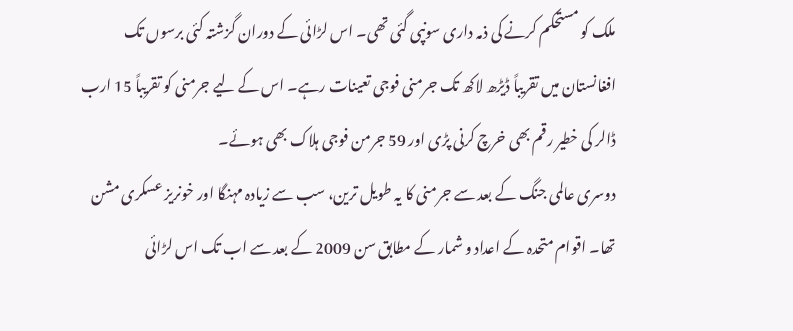ملک کو مستحکم کرنے کی ذمہ داری سونپی گئی تھی۔ اس لڑائی کے دوران گزشتہ کئی برسوں تک افغانستان میں تقریباً ڈیڑھ لاکھ تک جرمنی فوجی تعینات رہے۔ اس کے لیے جرمنی کو تقریباً 15 ارب ڈالر کی خطیر رقم بھی خرچ کرنی پڑی اور 59 جرمن فوجی ہلاک بھی ہوئے۔
دوسری عالمی جنگ کے بعد سے جرمنی کا یہ طویل ترین، سب سے زیادہ مہنگا اور خونریز عسکری مشن تھا۔ اقوام متحدہ کے اعداد و شمار کے مطابق سن 2009 کے بعد سے اب تک اس لڑائی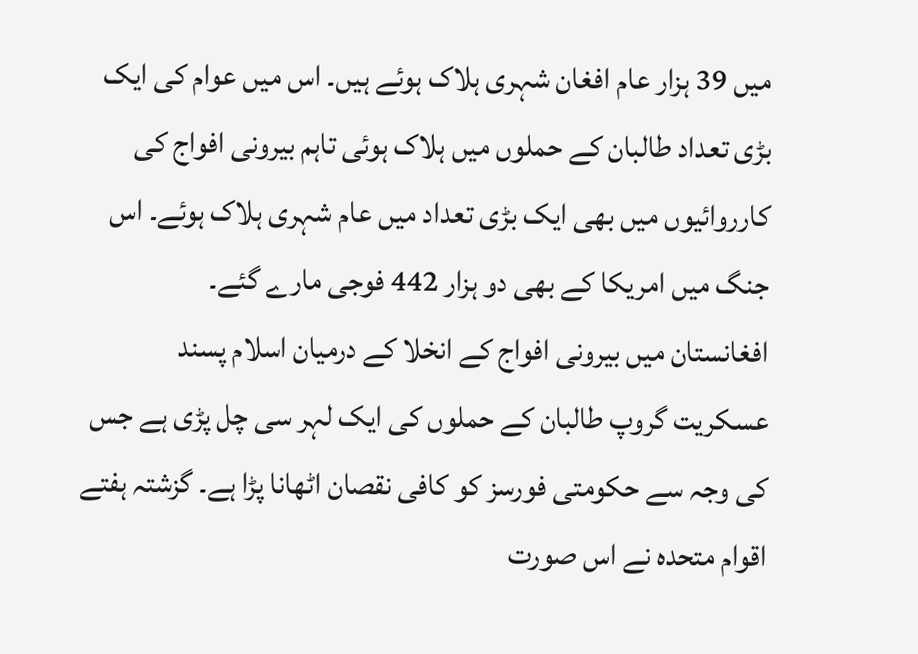میں 39 ہزار عام افغان شہری ہلاک ہوئے ہیں۔ اس میں عوام کی ایک بڑی تعداد طالبان کے حملوں میں ہلاک ہوئی تاہم بیرونی افواج کی کارروائیوں میں بھی ایک بڑی تعداد میں عام شہری ہلاک ہوئے۔ اس جنگ میں امریکا کے بھی دو ہزار 442 فوجی مارے گئے۔
افغانستان میں بیرونی افواج کے انخلا کے درمیان اسلام پسند عسکریت گروپ طالبان کے حملوں کی ایک لہر سی چل پڑی ہے جس کی وجہ سے حکومتی فورسز کو کافی نقصان اٹھانا پڑا ہے۔ گزشتہ ہفتے اقوام متحدہ نے اس صورت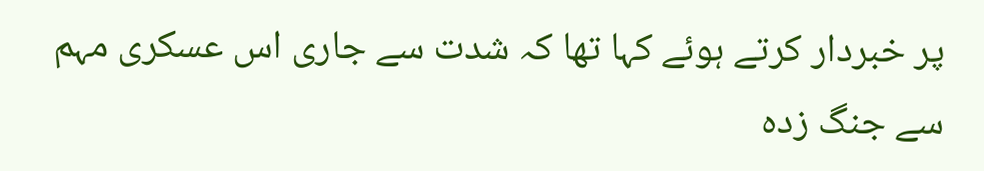پر خبردار کرتے ہوئے کہا تھا کہ شدت سے جاری اس عسکری مہم سے جنگ زدہ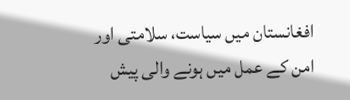افغانستان میں سیاست، سلامتی اور امن کے عمل میں ہونے والی پیش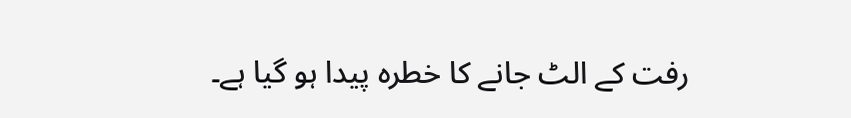رفت کے الٹ جانے کا خطرہ پیدا ہو گیا ہے۔